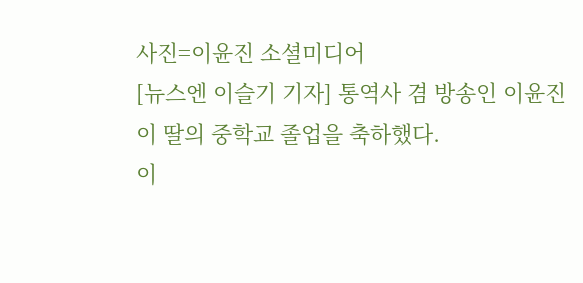사진=이윤진 소셜미디어
[뉴스엔 이슬기 기자] 통역사 겸 방송인 이윤진이 딸의 중학교 졸업을 축하했다.
이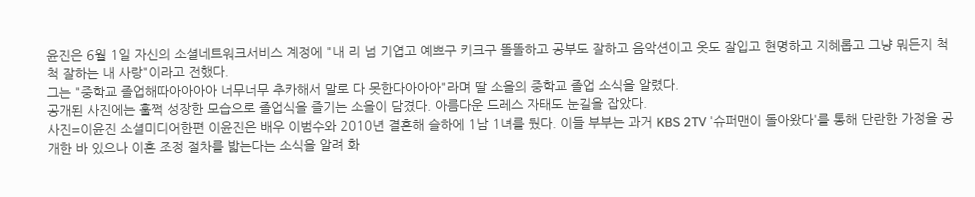윤진은 6월 1일 자신의 소셜네트워크서비스 계정에 "내 리 넘 기엽고 예쁘구 키크구 똘똘하고 공부도 잘하고 음악션이고 옷도 잘입고 현명하고 지혜롭고 그냥 뭐든지 척척 잘하는 내 사랑"이라고 전했다.
그는 "중학교 졸업해따아아아아 너무너무 추카해서 말로 다 못한다아아아"라며 딸 소을의 중학교 졸업 소식을 알렸다.
공개된 사진에는 훌쩍 성장한 모습으로 졸업식을 즐기는 소을이 담겼다. 아름다운 드레스 자태도 눈길을 잡았다.
사진=이윤진 소셜미디어한편 이윤진은 배우 이범수와 2010년 결혼해 슬하에 1남 1녀를 뒀다. 이들 부부는 과거 KBS 2TV '슈퍼맨이 돌아왔다'를 통해 단란한 가정을 공개한 바 있으나 이혼 조정 절차를 밟는다는 소식을 알려 화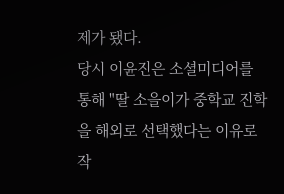제가 됐다.
당시 이윤진은 소셜미디어를 통해 "딸 소을이가 중학교 진학을 해외로 선택했다는 이유로 작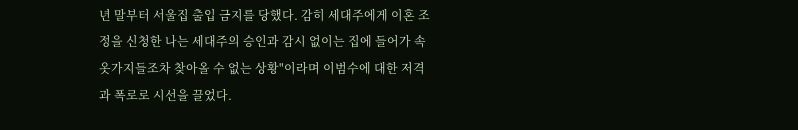년 말부터 서울집 출입 금지를 당했다. 감히 세대주에게 이혼 조정을 신청한 나는 세대주의 승인과 감시 없이는 집에 들어가 속옷가지들조차 찾아올 수 없는 상황"이라며 이범수에 대한 저격과 폭로로 시선을 끌었다.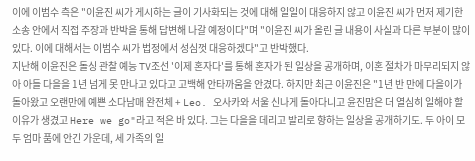이에 이범수 측은 "이윤진 씨가 게시하는 글이 기사화되는 것에 대해 일일이 대응하지 않고 이윤진 씨가 먼저 제기한 소송 안에서 직접 주장과 반박을 통해 답변해 나갈 예정이다"며 "이윤진 씨가 올린 글 내용이 사실과 다른 부분이 많이 있다. 이에 대해서는 이범수 씨가 법정에서 성심껏 대응하겠다"고 반박했다.
지난해 이윤진은 돌싱 관찰 예능 TV조선 '이제 혼자다'를 통해 혼자가 된 일상을 공개하며, 이혼 절차가 마무리되지 않아 아들 다을을 1년 넘게 못 만나고 있다고 고백해 안타까움을 안겼다. 하지만 최근 이윤진은 "1년 반 만에 다을이가 돌아왔고 오랜만에 예쁜 소다남매 완전체 + Leo. 오사카와 서울 신나게 돌아다니고 윤진맘은 더 열심히 일해야 할 이유가 생겼고 Here we go"라고 적은 바 있다. 그는 다을을 데리고 발리로 향하는 일상을 공개하기도. 두 아이 모두 엄마 품에 안긴 가운데, 세 가족의 일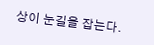상이 눈길을 잡는다.